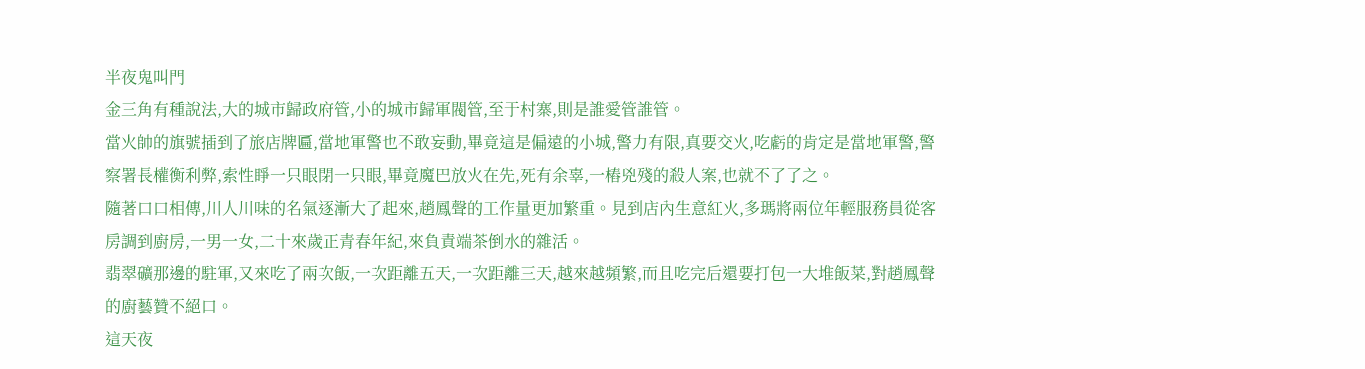半夜鬼叫門
金三角有種說法,大的城市歸政府管,小的城市歸軍閥管,至于村寨,則是誰愛管誰管。
當火帥的旗號插到了旅店牌匾,當地軍警也不敢妄動,畢竟這是偏遠的小城,警力有限,真要交火,吃虧的肯定是當地軍警,警察署長權衡利弊,索性睜一只眼閉一只眼,畢竟魔巴放火在先,死有余辜,一樁兇殘的殺人案,也就不了了之。
隨著口口相傳,川人川味的名氣逐漸大了起來,趙鳳聲的工作量更加繁重。見到店內生意紅火,多瑪將兩位年輕服務員從客房調到廚房,一男一女,二十來歲正青春年紀,來負責端茶倒水的雜活。
翡翠礦那邊的駐軍,又來吃了兩次飯,一次距離五天,一次距離三天,越來越頻繁,而且吃完后還要打包一大堆飯菜,對趙鳳聲的廚藝贊不絕口。
這天夜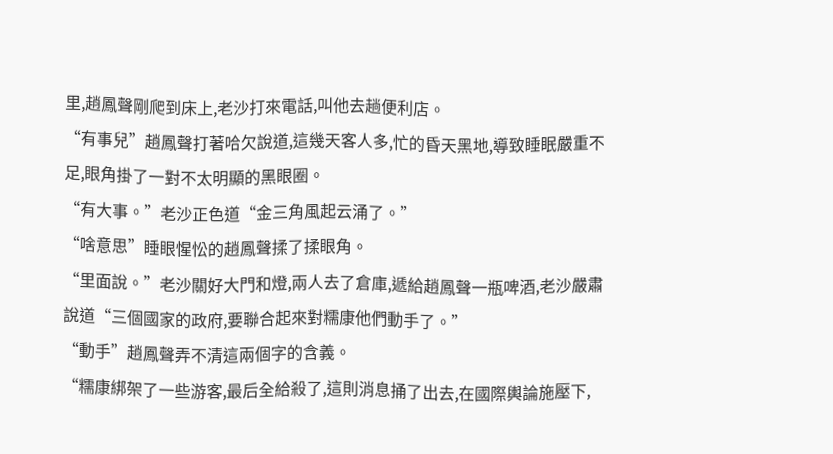里,趙鳳聲剛爬到床上,老沙打來電話,叫他去趟便利店。
“有事兒”趙鳳聲打著哈欠說道,這幾天客人多,忙的昏天黑地,導致睡眠嚴重不足,眼角掛了一對不太明顯的黑眼圈。
“有大事。”老沙正色道“金三角風起云涌了。”
“啥意思”睡眼惺忪的趙鳳聲揉了揉眼角。
“里面說。”老沙關好大門和燈,兩人去了倉庫,遞給趙鳳聲一瓶啤酒,老沙嚴肅說道“三個國家的政府,要聯合起來對糯康他們動手了。”
“動手”趙鳳聲弄不清這兩個字的含義。
“糯康綁架了一些游客,最后全給殺了,這則消息捅了出去,在國際輿論施壓下,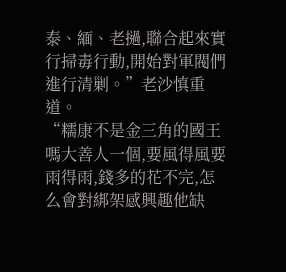泰、緬、老撾,聯合起來實行掃毒行動,開始對軍閥們進行清剿。”老沙慎重道。
“糯康不是金三角的國王嗎大善人一個,要風得風要雨得雨,錢多的花不完,怎么會對綁架感興趣他缺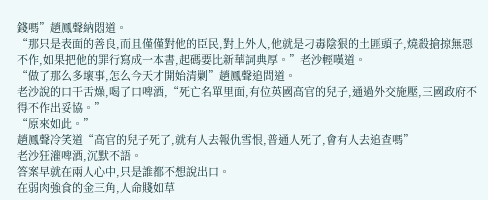錢嗎”趙鳳聲納悶道。
“那只是表面的善良,而且僅僅對他的臣民,對上外人,他就是刁毒陰狠的土匪頭子,燒殺搶掠無惡不作,如果把他的罪行寫成一本書,起碼要比新華詞典厚。”老沙輕嘆道。
“做了那么多壞事,怎么今天才開始清剿”趙鳳聲追問道。
老沙說的口干舌燥,喝了口啤酒,“死亡名單里面,有位英國高官的兒子,通過外交施壓,三國政府不得不作出妥協。”
“原來如此。”
趙鳳聲冷笑道“高官的兒子死了,就有人去報仇雪恨,普通人死了,會有人去追查嗎”
老沙狂灌啤酒,沉默不語。
答案早就在兩人心中,只是誰都不想說出口。
在弱肉強食的金三角,人命賤如草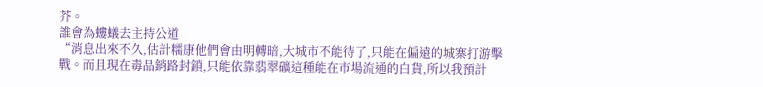芥。
誰會為螻蟻去主持公道
“消息出來不久,估計糯康他們會由明轉暗,大城市不能待了,只能在偏遠的城寨打游擊戰。而且現在毒品銷路封鎖,只能依靠翡翠礦這種能在市場流通的白貨,所以我預計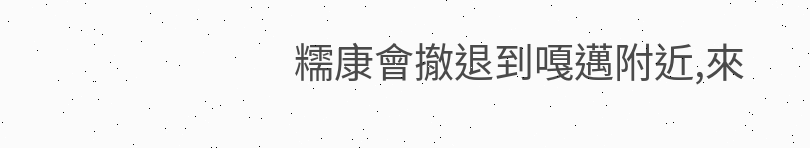糯康會撤退到嘎邁附近,來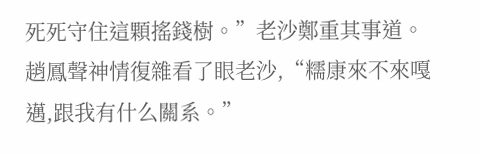死死守住這顆搖錢樹。”老沙鄭重其事道。
趙鳳聲神情復雜看了眼老沙,“糯康來不來嘎邁,跟我有什么關系。”